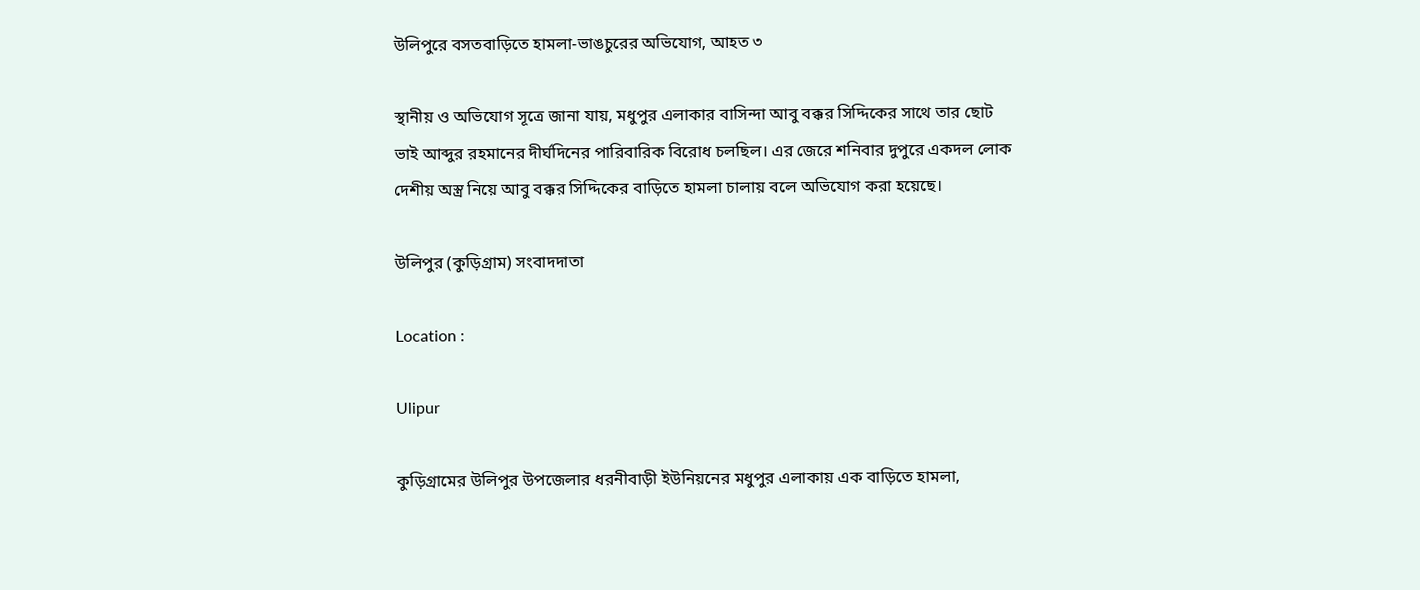উলিপুরে বসতবাড়িতে হামলা-ভাঙচুরের অভিযোগ, আহত ৩

স্থানীয় ও অভিযোগ সূত্রে জানা যায়, মধুপুর এলাকার বাসিন্দা আবু বক্কর সিদ্দিকের সাথে তার ছোট ভাই আব্দুর রহমানের দীর্ঘদিনের পারিবারিক বিরোধ চলছিল। এর জেরে শনিবার দুপুরে একদল লোক দেশীয় অস্ত্র নিয়ে আবু বক্কর সিদ্দিকের বাড়িতে হামলা চালায় বলে অভিযোগ করা হয়েছে।

উলিপুর (কুড়িগ্রাম) সংবাদদাতা

Location :

Ulipur

কুড়িগ্রামের উলিপুর উপজেলার ধরনীবাড়ী ইউনিয়নের মধুপুর এলাকায় এক বাড়িতে হামলা,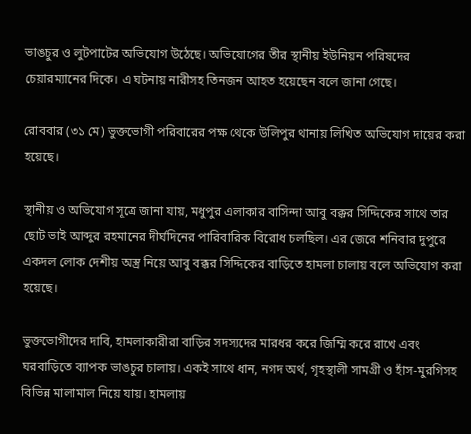ভাঙচুর ও লুটপাটের অভিযোগ উঠেছে। অভিযোগের তীর স্থানীয় ইউনিয়ন পরিষদের চেয়ারম্যানের দিকে। এ ঘটনায় নারীসহ তিনজন আহত হয়েছেন বলে জানা গেছে।

রোববার (৩১ মে) ভুক্তভোগী পরিবারের পক্ষ থেকে উলিপুর থানায় লিখিত অভিযোগ দায়ের করা হয়েছে।

স্থানীয় ও অভিযোগ সূত্রে জানা যায়, মধুপুর এলাকার বাসিন্দা আবু বক্কর সিদ্দিকের সাথে তার ছোট ভাই আব্দুর রহমানের দীর্ঘদিনের পারিবারিক বিরোধ চলছিল। এর জেরে শনিবার দুপুরে একদল লোক দেশীয় অস্ত্র নিয়ে আবু বক্কর সিদ্দিকের বাড়িতে হামলা চালায় বলে অভিযোগ করা হয়েছে।

ভুক্তভোগীদের দাবি, হামলাকারীরা বাড়ির সদস্যদের মারধর করে জিম্মি করে রাখে এবং ঘরবাড়িতে ব্যাপক ভাঙচুর চালায়। একই সাথে ধান, নগদ অর্থ, গৃহস্থালী সামগ্রী ও হাঁস-মুরগিসহ বিভিন্ন মালামাল নিয়ে যায়। হামলায়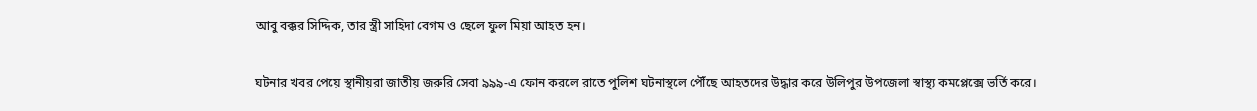আবু বক্কর সিদ্দিক, তার স্ত্রী সাহিদা বেগম ও ছেলে ফুল মিয়া আহত হন।

ঘটনার খবর পেয়ে স্থানীয়রা জাতীয় জরুরি সেবা ৯৯৯-এ ফোন করলে রাতে পুলিশ ঘটনাস্থলে পৌঁছে আহতদের উদ্ধার করে উলিপুর উপজেলা স্বাস্থ্য কমপ্লেক্সে ভর্তি করে।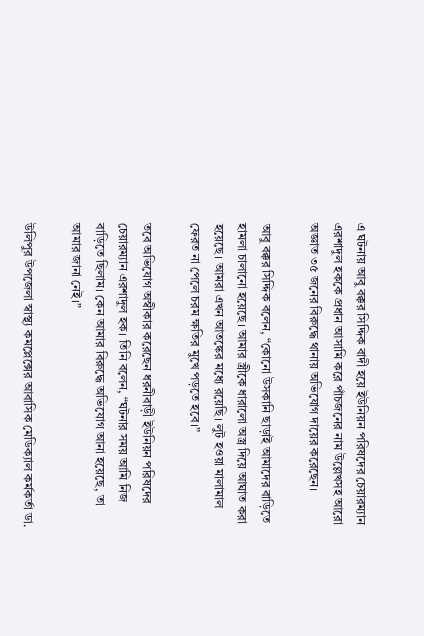এ ঘটনায় আবু বক্কর সিদ্দিক বাদী হয়ে ইউনিয়ন পরিষদের চেয়ারম্যান এরশাদুল হককে প্রধান আসামি করে পাঁচজনের নাম উল্লেখসহ আরো অজ্ঞাত ৩৫ জনের বিরুদ্ধে থানায় অভিযোগ দায়ের করেছেন।

আবু বক্কর সিদ্দিক বলেন, “কোনো উসকানি ছাড়াই আমাদের বাড়িতে হামলা চালানো হয়েছে। আমার স্ত্রীকে ধারালো অস্ত্র দিয়ে আঘাত করা হয়েছে। আমরা এখন আতঙ্কের মধ্যে রয়েছি। লুট হওয়া মালামাল ফেরত না পেলে চরম ক্ষতির মুখে পড়তে হবে।”

তবে অভিযোগ অস্বীকার করেছেন ধরনীবাড়ী ইউনিয়ন পরিষদের চেয়ারম্যান এরশাদুল হক। তিনি বলেন, “ঘটনার সময় আমি নিজ বাড়িতে ছিলাম। কেন আমার বিরুদ্ধে অভিযোগ আনা হয়েছে, তা আমার জানা নেই।”

উলিপুর উপজেলা স্বাস্থ্য কমপ্লেক্সের আবাসিক মেডিক্যাল কর্মকর্তা ডা.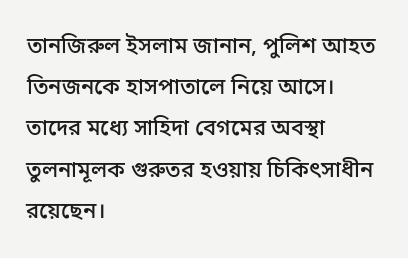তানজিরুল ইসলাম জানান, পুলিশ আহত তিনজনকে হাসপাতালে নিয়ে আসে। তাদের মধ্যে সাহিদা বেগমের অবস্থা তুলনামূলক গুরুতর হওয়ায় চিকিৎসাধীন রয়েছেন।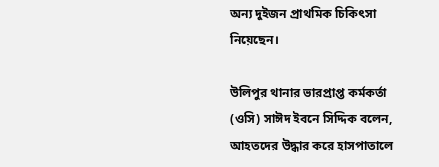অন্য দুইজন প্রাথমিক চিকিৎসা নিয়েছেন।

উলিপুর থানার ভারপ্রাপ্ত কর্মকর্তা (ওসি) সাঈদ ইবনে সিদ্দিক বলেন, আহতদের উদ্ধার করে হাসপাতালে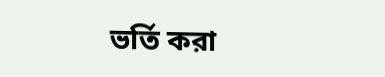ভর্তি করা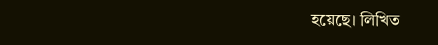হয়েছে। লিখিত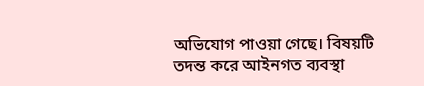অভিযোগ পাওয়া গেছে। বিষয়টি তদন্ত করে আইনগত ব্যবস্থা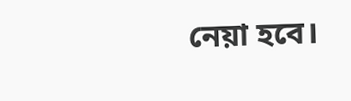নেয়া হবে।